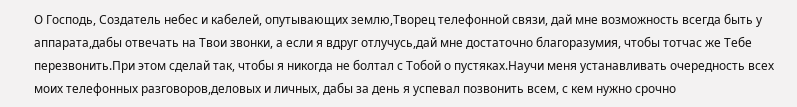О Господь, Создатель небес и кабелей, опутывающих землю,Творец телефонной связи, дай мне возможность всегда быть у аппарата,дабы отвечать на Твои звонки, а если я вдруг отлучусь,дай мне достаточно благоразумия, чтобы тотчас же Тебе перезвонить.При этом сделай так, чтобы я никогда не болтал с Тобой о пустяках.Научи меня устанавливать очередность всех моих телефонных разговоров,деловых и личных, дабы за день я успевал позвонить всем, с кем нужно срочно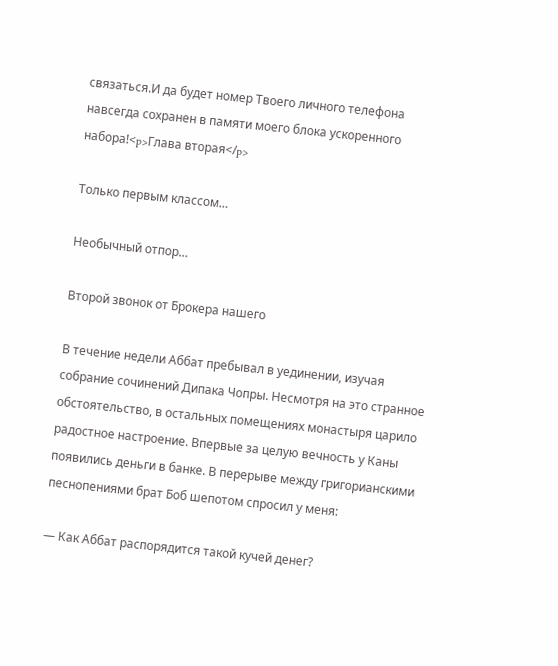связаться.И да будет номер Твоего личного телефона навсегда сохранен в памяти моего блока ускоренного набора!<p>Глава вторая</p>

Только первым классом…

Необычный отпор…

Второй звонок от Брокера нашего

В течение недели Аббат пребывал в уединении, изучая собрание сочинений Дипака Чопры. Несмотря на это странное обстоятельство, в остальных помещениях монастыря царило радостное настроение. Впервые за целую вечность у Каны появились деньги в банке. В перерыве между григорианскими песнопениями брат Боб шепотом спросил у меня:

— Как Аббат распорядится такой кучей денег?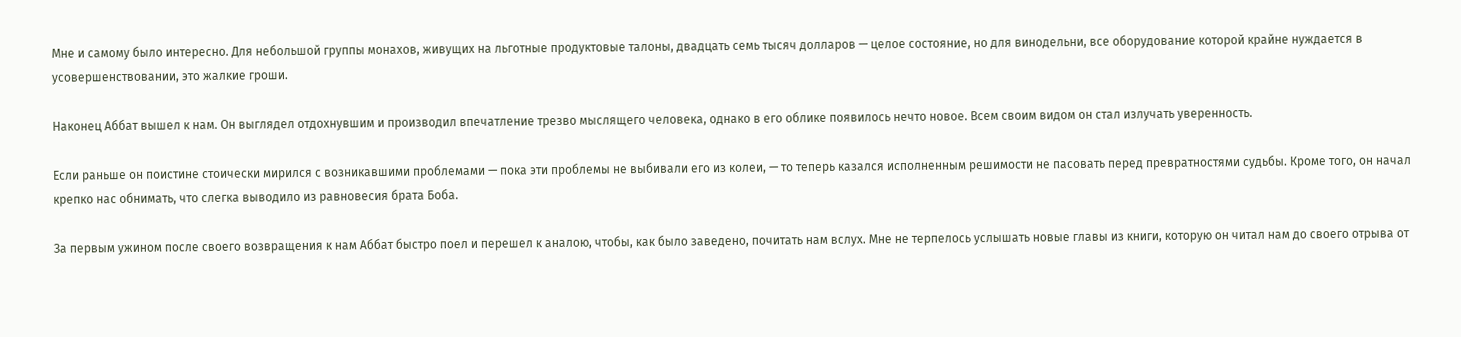Мне и самому было интересно. Для небольшой группы монахов, живущих на льготные продуктовые талоны, двадцать семь тысяч долларов — целое состояние, но для винодельни, все оборудование которой крайне нуждается в усовершенствовании, это жалкие гроши.

Наконец Аббат вышел к нам. Он выглядел отдохнувшим и производил впечатление трезво мыслящего человека, однако в его облике появилось нечто новое. Всем своим видом он стал излучать уверенность.

Если раньше он поистине стоически мирился с возникавшими проблемами — пока эти проблемы не выбивали его из колеи, — то теперь казался исполненным решимости не пасовать перед превратностями судьбы. Кроме того, он начал крепко нас обнимать, что слегка выводило из равновесия брата Боба.

За первым ужином после своего возвращения к нам Аббат быстро поел и перешел к аналою, чтобы, как было заведено, почитать нам вслух. Мне не терпелось услышать новые главы из книги, которую он читал нам до своего отрыва от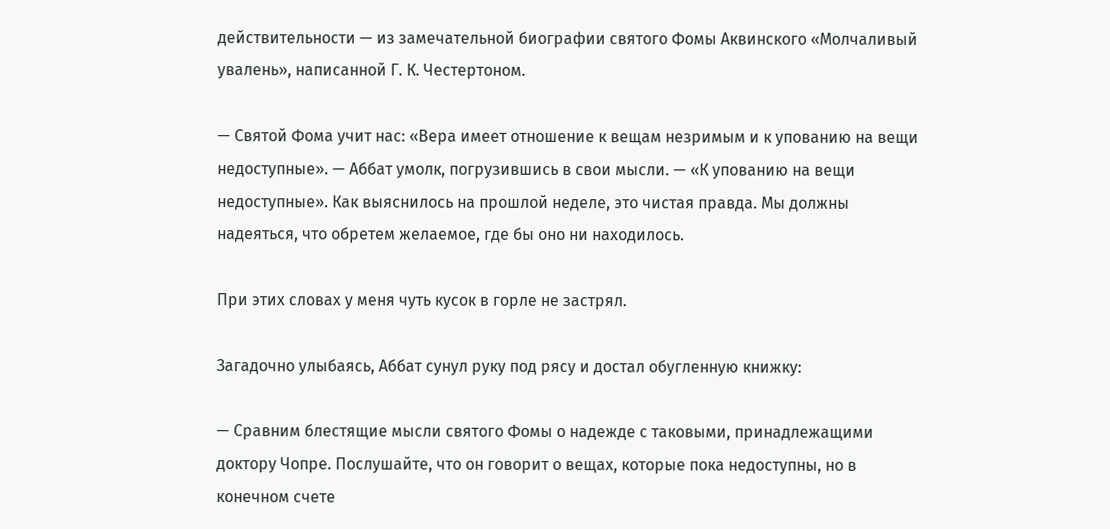действительности — из замечательной биографии святого Фомы Аквинского «Молчаливый увалень», написанной Г. К. Честертоном.

— Святой Фома учит нас: «Вера имеет отношение к вещам незримым и к упованию на вещи недоступные». — Аббат умолк, погрузившись в свои мысли. — «К упованию на вещи недоступные». Как выяснилось на прошлой неделе, это чистая правда. Мы должны надеяться, что обретем желаемое, где бы оно ни находилось.

При этих словах у меня чуть кусок в горле не застрял.

Загадочно улыбаясь, Аббат сунул руку под рясу и достал обугленную книжку:

— Сравним блестящие мысли святого Фомы о надежде с таковыми, принадлежащими доктору Чопре. Послушайте, что он говорит о вещах, которые пока недоступны, но в конечном счете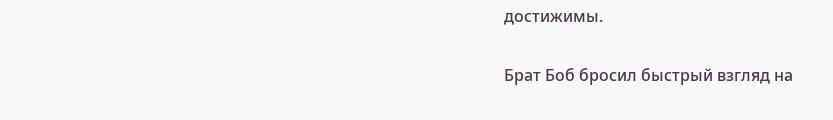достижимы.

Брат Боб бросил быстрый взгляд на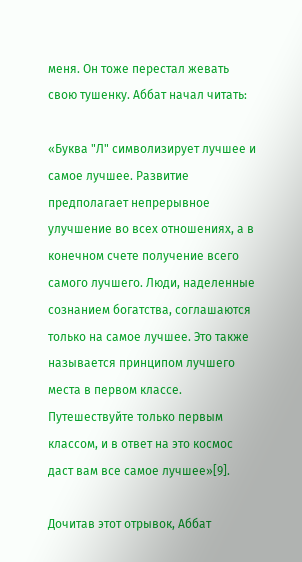меня. Он тоже перестал жевать свою тушенку. Аббат начал читать:

«Буква "Л" символизирует лучшее и самое лучшее. Развитие предполагает непрерывное улучшение во всех отношениях, а в конечном счете получение всего самого лучшего. Люди, наделенные сознанием богатства, соглашаются только на самое лучшее. Это также называется принципом лучшего места в первом классе. Путешествуйте только первым классом, и в ответ на это космос даст вам все самое лучшее»[9].

Дочитав этот отрывок, Аббат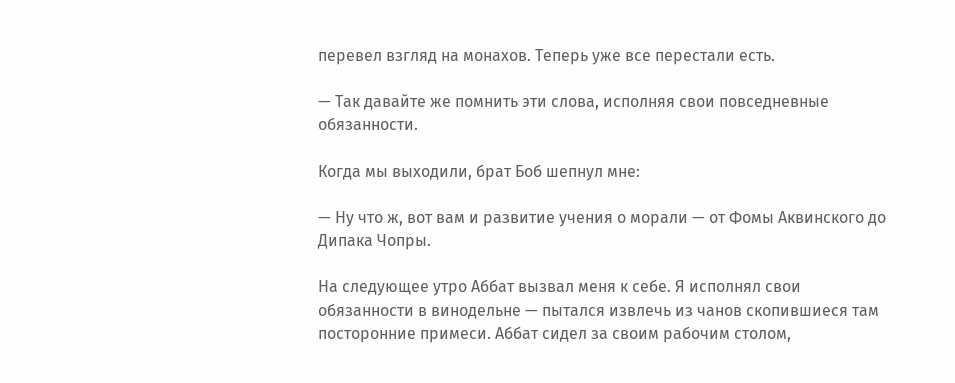перевел взгляд на монахов. Теперь уже все перестали есть.

— Так давайте же помнить эти слова, исполняя свои повседневные обязанности.

Когда мы выходили, брат Боб шепнул мне:

— Ну что ж, вот вам и развитие учения о морали — от Фомы Аквинского до Дипака Чопры.

На следующее утро Аббат вызвал меня к себе. Я исполнял свои обязанности в винодельне — пытался извлечь из чанов скопившиеся там посторонние примеси. Аббат сидел за своим рабочим столом,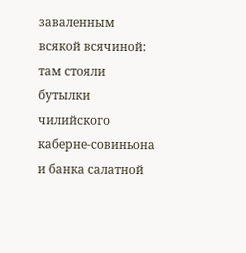заваленным всякой всячиной: там стояли бутылки чилийского каберне-совиньона и банка салатной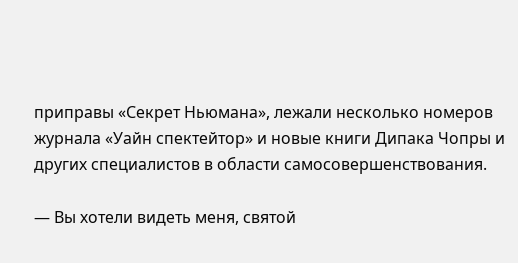приправы «Секрет Ньюмана», лежали несколько номеров журнала «Уайн спектейтор» и новые книги Дипака Чопры и других специалистов в области самосовершенствования.

— Вы хотели видеть меня, святой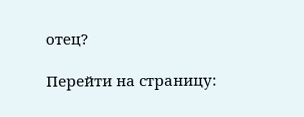отец?

Перейти на страницу: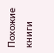Похожие книги